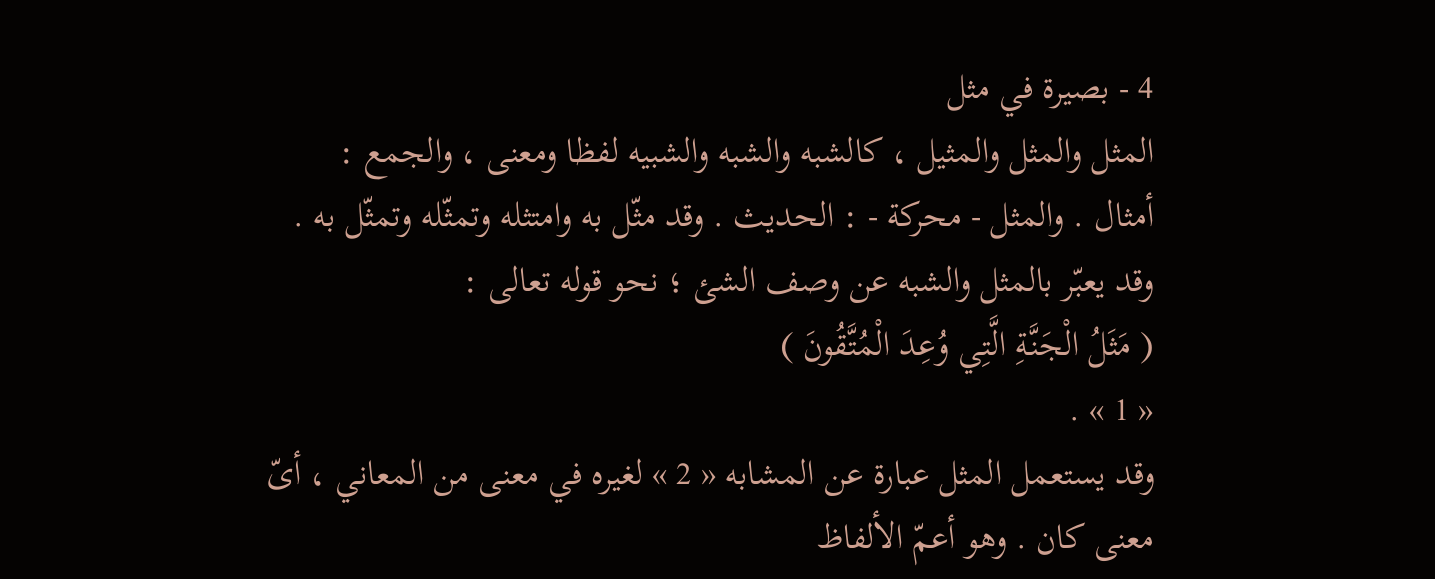4 - بصيرة في مثل
المثل والمثل والمثيل ، كالشبه والشبه والشبيه لفظا ومعنى ، والجمع :
أمثال . والمثل - محركة - : الحديث . وقد مثّل به وامتثله وتمثّله وتمثّل به .
وقد يعبّر بالمثل والشبه عن وصف الشئ ؛ نحو قوله تعالى :
( مَثَلُ الْجَنَّةِ الَّتِي وُعِدَ الْمُتَّقُونَ )
« 1 » .
وقد يستعمل المثل عبارة عن المشابه « 2 » لغيره في معنى من المعاني ، أىّ معنى كان . وهو أعمّ الألفاظ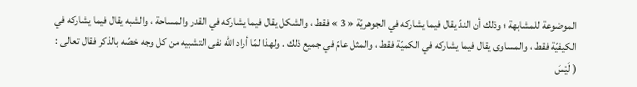الموضوعة للمشابهة ؛ وذلك أن الندّ يقال فيما يشاركه في الجوهريّة « 3 » فقط ، والشكل يقال فيما يشاركه في القدر والمساحة ، والشبه يقال فيما يشاركه في الكيفيّة فقط ، والمساوى يقال فيما يشاركه في الكميّة فقط ، والمثل عامّ في جميع ذلك . ولهذا لمّا أراد اللّه نفى التشبيه من كل وجه خصّه بالذكر فقال تعالى :
( لَيْسَ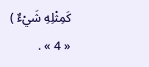كَمِثْلِهِ شَيْءٌ )
« 4 » .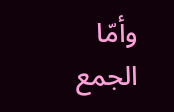وأمّا الجمع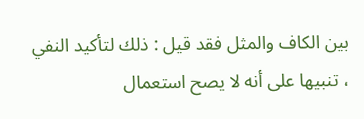بين الكاف والمثل فقد قيل : ذلك لتأكيد النفي ، تنبيها على أنه لا يصح استعمال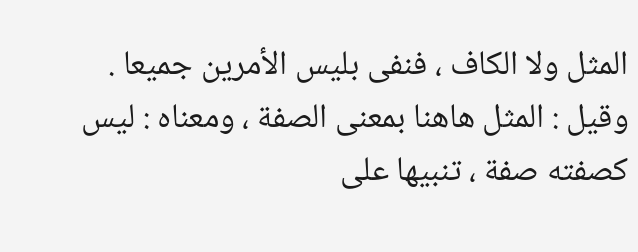المثل ولا الكاف ، فنفى بليس الأمرين جميعا .
وقيل : المثل هاهنا بمعنى الصفة ، ومعناه : ليس كصفته صفة ، تنبيها على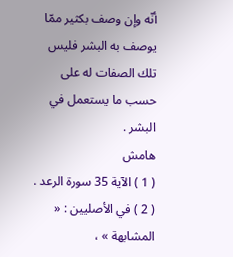أنّه وإن وصف بكثير ممّا يوصف به البشر فليس تلك الصفات له على حسب ما يستعمل في البشر .
هامش
( 1 ) الآية 35 سورة الرعد .
( 2 ) في الأصليين : « المشابهة » ،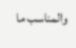والمناسب ما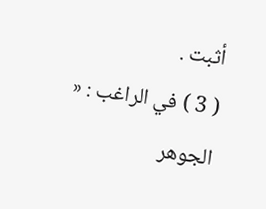أثبت .
( 3 ) في الراغب : « الجوهر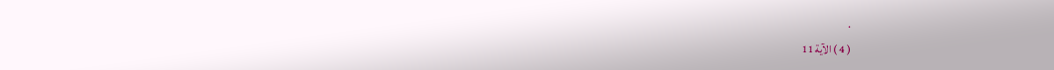.
( 4 ) الآية 11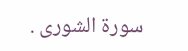سورة الشورى .